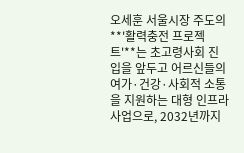오세훈 서울시장 주도의 **'활력충전 프로젝트'**는 초고령사회 진입을 앞두고 어르신들의 여가·건강·사회적 소통을 지원하는 대형 인프라 사업으로, 2032년까지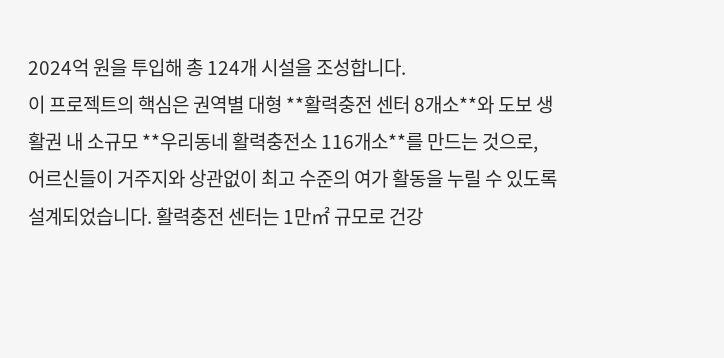2024억 원을 투입해 총 124개 시설을 조성합니다.
이 프로젝트의 핵심은 권역별 대형 **활력충전 센터 8개소**와 도보 생활권 내 소규모 **우리동네 활력충전소 116개소**를 만드는 것으로, 어르신들이 거주지와 상관없이 최고 수준의 여가 활동을 누릴 수 있도록 설계되었습니다. 활력충전 센터는 1만㎡ 규모로 건강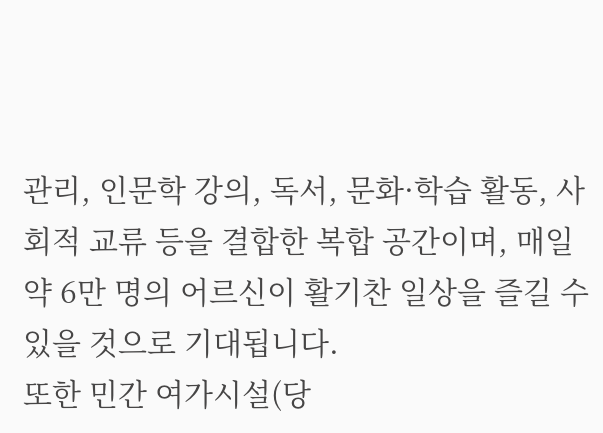관리, 인문학 강의, 독서, 문화·학습 활동, 사회적 교류 등을 결합한 복합 공간이며, 매일 약 6만 명의 어르신이 활기찬 일상을 즐길 수 있을 것으로 기대됩니다.
또한 민간 여가시설(당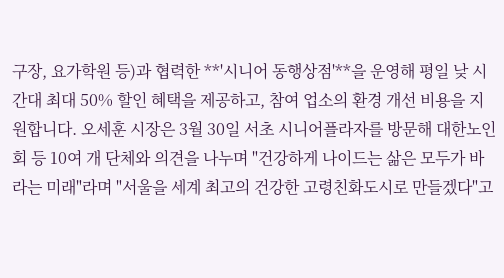구장, 요가학원 등)과 협력한 **'시니어 동행상점'**을 운영해 평일 낮 시간대 최대 50% 할인 혜택을 제공하고, 참여 업소의 환경 개선 비용을 지원합니다. 오세훈 시장은 3월 30일 서초 시니어플라자를 방문해 대한노인회 등 10여 개 단체와 의견을 나누며 "건강하게 나이드는 삶은 모두가 바라는 미래"라며 "서울을 세계 최고의 건강한 고령친화도시로 만들겠다"고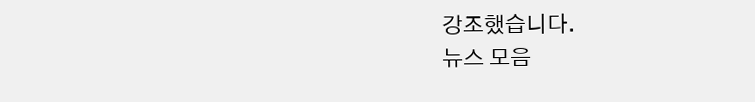강조했습니다.
뉴스 모음